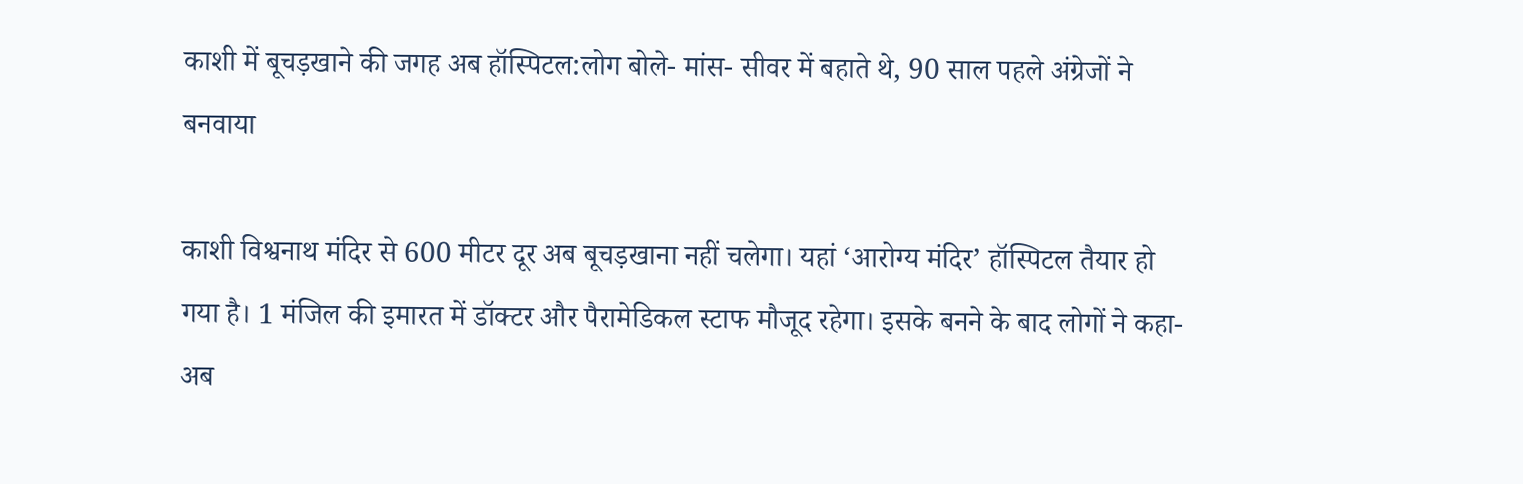काशी में बूचड़खाने की जगह अब हॉस्पिटल:लोग बोले- मांस- सीवर में बहाते थे, 90 साल पहले अंग्रेजों ने बनवाया

काशी विश्वनाथ मंदिर से 600 मीटर दूर अब बूचड़खाना नहीं चलेगा। यहां ‘आरोग्य मंदिर’ हॉस्पिटल तैयार हो गया है। 1 मंजिल की इमारत में डॉक्टर और पैरामेडिकल स्टाफ मौजूद रहेगा। इसके बनने के बाद लोगों ने कहा- अब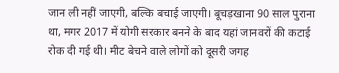जान ली नहीं जाएगी, बल्कि बचाई जाएगी। बूचड़खाना 90 साल पुराना था, मगर 2017 में योगी सरकार बनने के बाद यहां जानवरों की कटाई रोक दी गई थी। मीट बेचने वाले लोगों को दूसरी जगह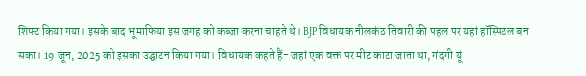शिफ्ट किया गया। इसके बाद भूमाफिया इस जगह को कब्जा करना चाहते थे। BJP विधायक नीलकंठ तिवारी की पहल पर यहां हॉस्पिटल बन सका। 19 जून, 2025 को इसका उद्घाटन किया गया। विधायक कहते हैं- जहां एक वक्त पर मीट काटा जाता था, गंदगी यूं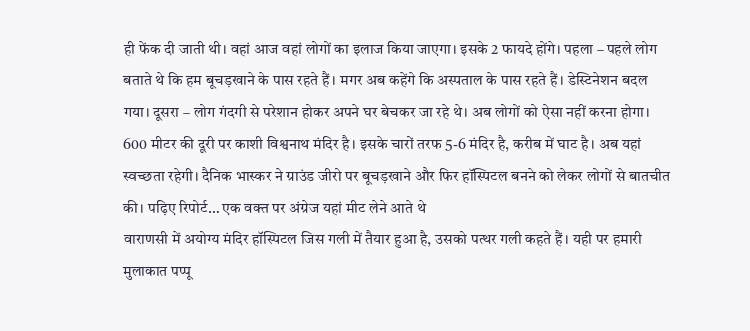ही फेंक दी जाती थी। वहां आज वहां लोगों का इलाज किया जाएगा। इसके 2 फायदे होंगे। पहला – पहले लोग बताते थे कि हम बूचड़खाने के पास रहते हैं। मगर अब कहेंगे कि अस्पताल के पास रहते हैं। डेस्टिनेशन बदल गया। दूसरा – लोग गंदगी से परेशान होकर अपने घर बेचकर जा रहे थे। अब लोगों को ऐसा नहीं करना होगा। 600 मीटर की दूरी पर काशी विश्वनाथ मंदिर है। इसके चारों तरफ 5-6 मंदिर है, करीब में घाट है। अब यहां स्वच्छता रहेगी। दैनिक भास्कर ने ग्राउंड जीरो पर बूचड़खाने और फिर हॉस्पिटल बनने को लेकर लोगों से बातचीत की। पढ़िए रिपोर्ट… एक वक्त पर अंग्रेज यहां मीट लेने आते थे
वाराणसी में अयोग्य मंदिर हॉस्पिटल जिस गली में तैयार हुआ है, उसको पत्थर गली कहते हैं। यही पर हमारी मुलाकात पप्पू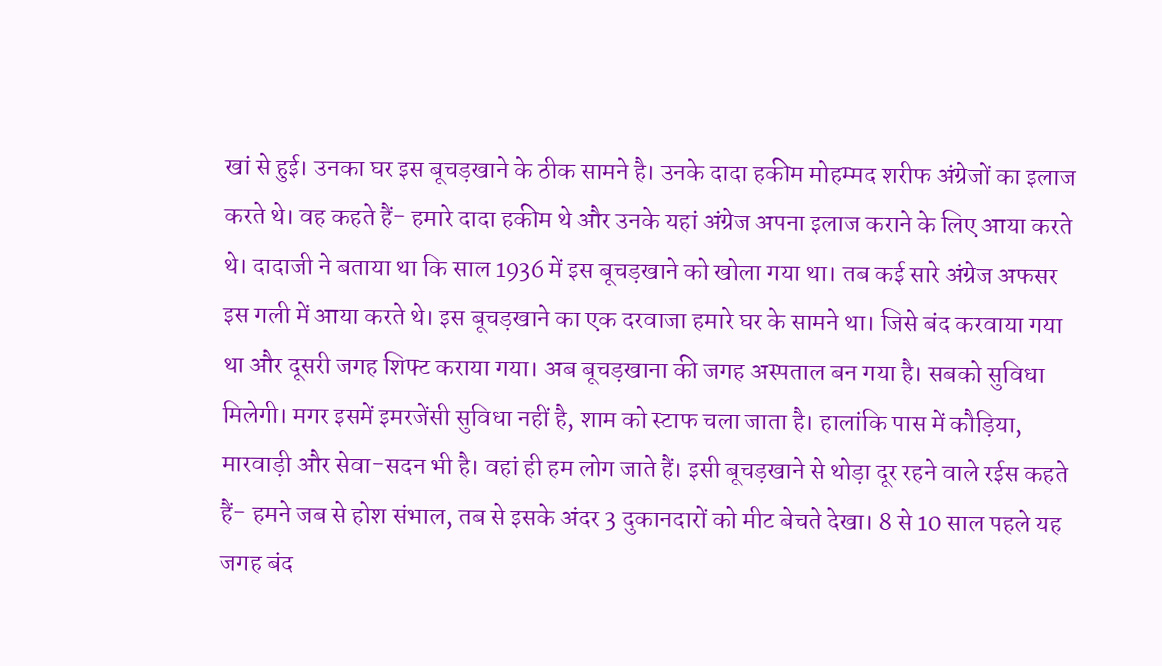खां से हुई। उनका घर इस बूचड़खाने के ठीक सामने है। उनके दादा हकीम मोहम्मद शरीफ अंग्रेजों का इलाज करते थे। वह कहते हैं- हमारे दादा हकीम थे और उनके यहां अंग्रेज अपना इलाज कराने के लिए आया करते थे। दादाजी ने बताया था कि साल 1936 में इस बूचड़खाने को खोला गया था। तब कई सारे अंग्रेज अफसर इस गली में आया करते थे। इस बूचड़खाने का एक दरवाजा हमारे घर के सामने था। जिसे बंद करवाया गया था और दूसरी जगह शिफ्ट कराया गया। अब बूचड़खाना की जगह अस्पताल बन गया है। सबको सुविधा मिलेगी। मगर इसमें इमरजेंसी सुविधा नहीं है, शाम को स्टाफ चला जाता है। हालांकि पास में कौड़िया, मारवाड़ी और सेवा-सदन भी है। वहां ही हम लोग जाते हैं। इसी बूचड़खाने से थोड़ा दूर रहने वाले रईस कहते हैं- हमने जब से होश संभाल, तब से इसके अंदर 3 दुकानदारों को मीट बेचते देखा। 8 से 10 साल पहले यह जगह बंद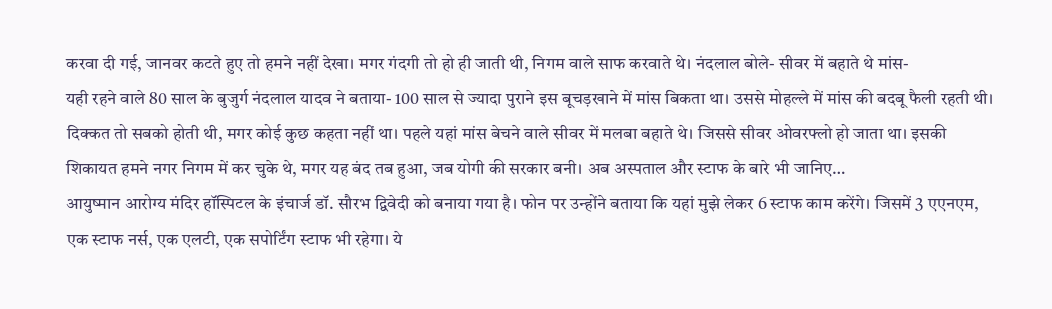करवा दी गई, जानवर कटते हुए तो हमने नहीं देखा। मगर गंदगी तो हो ही जाती थी, निगम वाले साफ करवाते थे। नंदलाल बोले- सीवर में बहाते थे मांस-
यही रहने वाले 80 साल के बुजुर्ग नंदलाल यादव ने बताया- 100 साल से ज्यादा पुराने इस बूचड़खाने में मांस बिकता था। उससे मोहल्ले में मांस की बदबू फैली रहती थी। दिक्कत तो सबको होती थी, मगर कोई कुछ कहता नहीं था। पहले यहां मांस बेचने वाले सीवर में मलबा बहाते थे। जिससे सीवर ओवरफ्लो हो जाता था। इसकी शिकायत हमने नगर निगम में कर चुके थे, मगर यह बंद तब हुआ, जब योगी की सरकार बनी। अब अस्पताल और स्टाफ के बारे भी जानिए…
आयुष्मान आरोग्य मंदिर हॉस्पिटल के इंचार्ज डॉ. सौरभ द्विवेदी को बनाया गया है। फोन पर उन्होंने बताया कि यहां मुझे लेकर 6 स्टाफ काम करेंगे। जिसमें 3 एएनएम, एक स्टाफ नर्स, एक एलटी, एक सपोर्टिंग स्टाफ भी रहेगा। ये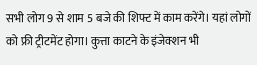सभी लोग 9 से शाम 5 बजे की शिफ्ट में काम करेंगे। यहां लोगों को फ्री ट्रीटमेंट होगा। कुत्ता काटने के इंजेक्शन भी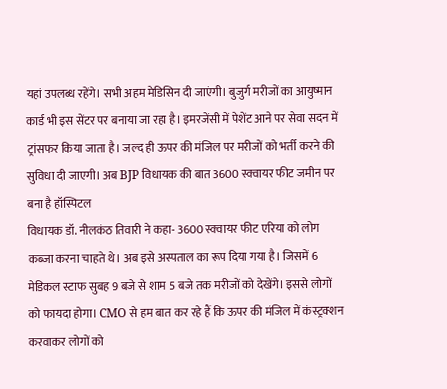यहां उपलब्ध रहेंगे। सभी अहम मेडिसिन दी जाएंगी। बुजुर्ग मरीजों का आयुष्मान कार्ड भी इस सेंटर पर बनाया जा रहा है। इमरजेंसी में पेशेंट आने पर सेवा सदन में ट्रांसफर किया जाता है। जल्द ही ऊपर की मंजिल पर मरीजों को भर्ती करने की सुविधा दी जाएगी। अब BJP विधायक की बात 3600 स्क्वायर फीट जमीन पर बना है हॉस्पिटल
विधायक डॉ. नीलकंठ तिवारी ने कहा- 3600 स्क्वायर फीट एरिया को लोग कब्जा करना चाहते थे। अब इसे अस्पताल का रूप दिया गया है। जिसमें 6 मेडिकल स्टाफ सुबह 9 बजे से शाम 5 बजे तक मरीजों को देखेंगे। इससे लोगों को फायदा होगा। CMO से हम बात कर रहे हैं कि ऊपर की मंजिल में कंस्ट्रक्शन करवाकर लोगों को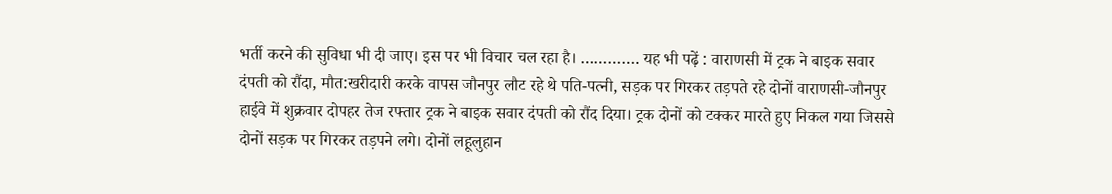भर्ती करने की सुविधा भी दी जाए। इस पर भी विचार चल रहा है। …………. यह भी पढ़ें : वाराणसी में ट्रक ने बाइक सवार दंपती को रौंदा, मौत:खरीदारी करके वापस जौनपुर लौट रहे थे पति-पत्नी, सड़क पर गिरकर तड़पते रहे दोनों वाराणसी-जौनपुर हाईवे में शुक्रवार दोपहर तेज रफ्तार ट्रक ने बाइक सवार दंपती को रौंद दिया। ट्रक दोनों को टक्कर मारते हुए निकल गया जिससे दोनों सड़क पर गिरकर तड़पने लगे। दोनों लहूलुहान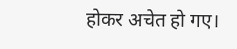होकर अचेत हो गए।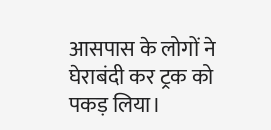आसपास के लोगों ने घेराबंदी कर ट्रक को पकड़ लिया।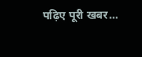पढ़िए पूरी खबर…